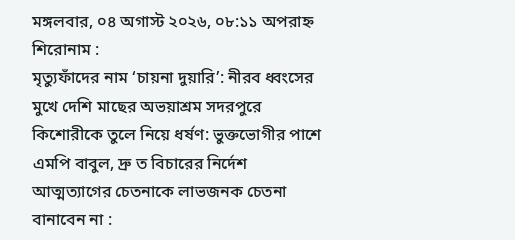মঙ্গলবার, ০৪ অগাস্ট ২০২৬, ০৮:১১ অপরাহ্ন
শিরোনাম :
মৃত্যুফাঁদের নাম ‘চায়না দুয়ারি’: নীরব ধ্বংসের মুখে দেশি মাছের অভয়াশ্রম সদরপুরে কিশোরীকে তুলে নিয়ে ধর্ষণ: ভুক্তভোগীর পাশে এমপি বাবুল, দ্রু ত বিচারের নির্দেশ আত্মত্যাগের চেতনাকে লাভজনক চেতনা বানাবেন না :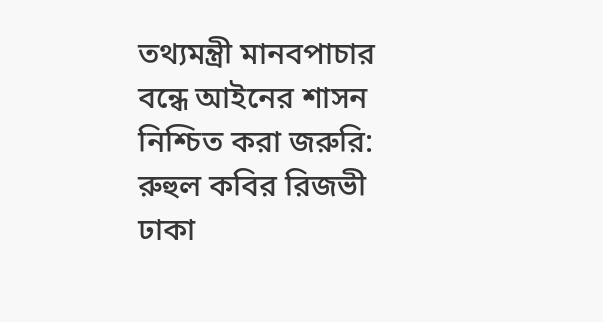তথ্যমন্ত্রী মানবপাচার বন্ধে আইনের শাসন নিশ্চিত করা জরুরি: রুহুল কবির রিজভী ঢাকা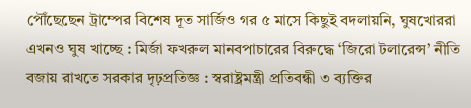পৌঁছেছেন ট্রাম্পের বিশেষ দূত সার্জিও গর ৫ মাসে কিছুই বদলায়নি, ঘুষখোররা এখনও ঘুষ খাচ্ছে : মির্জা ফখরুল মানবপাচারের বিরুদ্ধে ‘জিরো টলারেন্স’ নীতি বজায় রাখতে সরকার দৃঢ়প্রতিজ্ঞ : স্বরাষ্ট্রমন্ত্রী প্রতিবন্ধী ৩ ব্যক্তির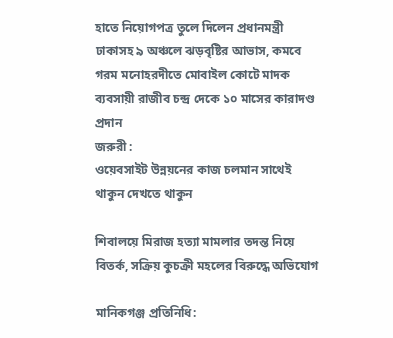হাতে নিয়োগপত্র তুলে দিলেন প্রধানমন্ত্রী ঢাকাসহ ৯ অঞ্চলে ঝড়বৃষ্টির আভাস, কমবে গরম মনোহরদীতে মোবাইল কোটে মাদক ব্যবসায়ী রাজীব চন্দ্র দেকে ১০ মাসের কারাদণ্ড প্রদান
জরুরী :
ওয়েবসাইট উন্নয়নের কাজ চলমান সাথেই থাকুন দেখতে থাকুন

শিবালয়ে মিরাজ হত্যা মামলার তদন্ত নিয়ে বিতর্ক, সক্রিয় কুচক্রী মহলের বিরুদ্ধে অভিযোগ

মানিকগঞ্জ প্রতিনিধি: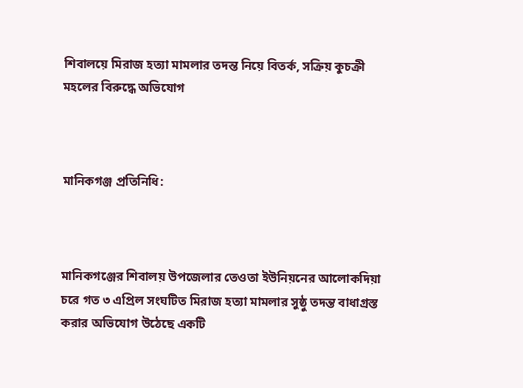শিবালয়ে মিরাজ হত্যা মামলার তদন্ত নিয়ে বিতর্ক, সক্রিয় কুচক্রী মহলের বিরুদ্ধে অভিযোগ



মানিকগঞ্জ প্রতিনিধি:



মানিকগঞ্জের শিবালয় উপজেলার তেওতা ইউনিয়নের আলোকদিয়া চরে গত ৩ এপ্রিল সংঘটিত মিরাজ হত্যা মামলার সুষ্ঠু তদন্ত বাধাগ্রস্ত করার অভিযোগ উঠেছে একটি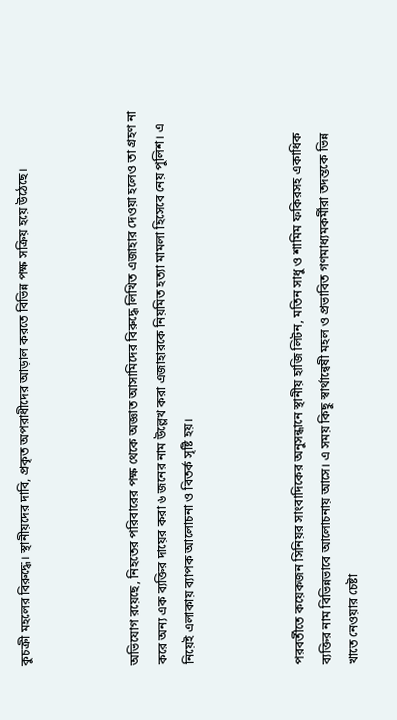কুচক্রী মহলের বিরুদ্ধে। স্থানীয়দের দাবি, প্রকৃত অপরাধীদের আড়াল করতে বিভিন্ন পক্ষ সক্রিয় হয়ে উঠেছে।



অভিযোগ রয়েছে, নিহতের পরিবারের পক্ষ থেকে অজ্ঞাত আসামিদের বিরুদ্ধে লিখিত এজাহার দেওয়া হলেও তা গ্রহণ না করে অন্য এক ব্যক্তির দায়ের করা ৬ জনের নাম উল্লেখ করা এজাহারকে নিয়মিত হত্যা মামলা হিসেবে নেয় পুলিশ। এ নিয়েই এলাকায় ব্যাপক আলোচনা ও বিতর্ক সৃষ্টি হয়।



পরবর্তীতে কয়েকজন সিনিয়র সাংবাদিকের অনুসন্ধানে স্থানীয় হাজি লিটন, মতিন সাধু ও শামিম ফকিরসহ একাধিক ব্যক্তির নাম বিভিন্নভাবে আলোচনায় আসে। এ সময় কিছু স্বার্থান্বেষী মহল ও প্রভাবিত গণমাধ্যমকর্মীরা তদন্তকে ভিন্ন খাতে নেওয়ার চেষ্টা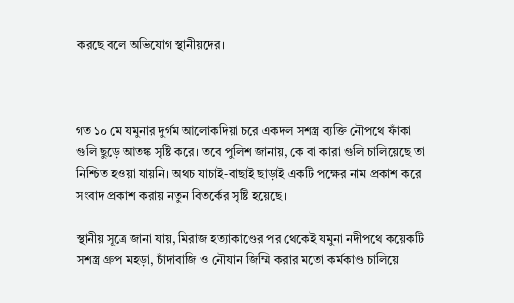করছে বলে অভিযোগ স্থানীয়দের।



গত ১০ মে যমুনার দুর্গম আলোকদিয়া চরে একদল সশস্ত্র ব্যক্তি নৌপথে ফাঁকা গুলি ছুড়ে আতঙ্ক সৃষ্টি করে। তবে পুলিশ জানায়, কে বা কারা গুলি চালিয়েছে তা নিশ্চিত হওয়া যায়নি। অথচ যাচাই-বাছাই ছাড়াই একটি পক্ষের নাম প্রকাশ করে সংবাদ প্রকাশ করায় নতুন বিতর্কের সৃষ্টি হয়েছে।

স্থানীয় সূত্রে জানা যায়, মিরাজ হত্যাকাণ্ডের পর থেকেই যমুনা নদীপথে কয়েকটি সশস্ত্র গ্রুপ মহড়া, চাঁদাবাজি ও নৌযান জিম্মি করার মতো কর্মকাণ্ড চালিয়ে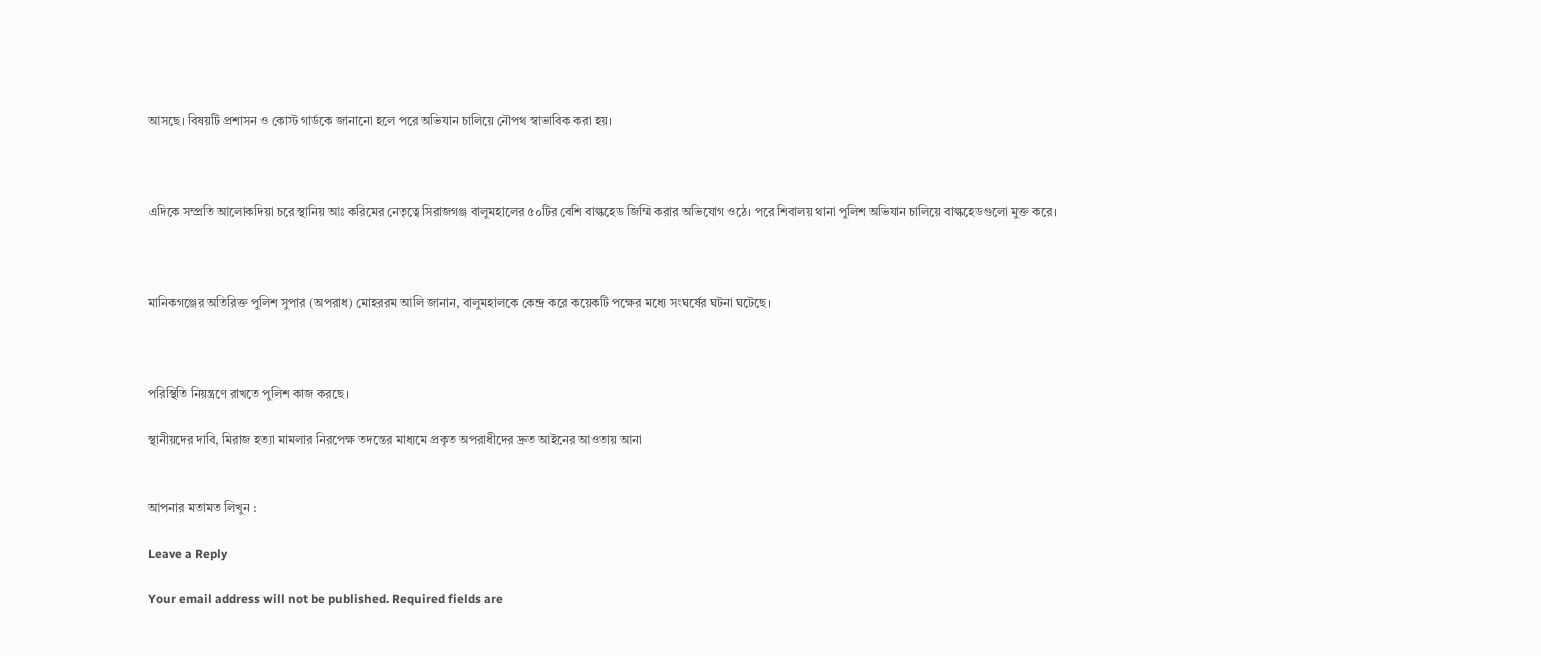আসছে। বিষয়টি প্রশাসন ও কোস্ট গার্ডকে জানানো হলে পরে অভিযান চালিয়ে নৌপথ স্বাভাবিক করা হয়।



এদিকে সম্প্রতি আলোকদিয়া চরে স্থানিয় আঃ করিমের নেতৃত্বে সিরাজগঞ্জ বালুমহালের ৫০টির বেশি বাল্কহেড জিম্মি করার অভিযোগ ওঠে। পরে শিবালয় থানা পুলিশ অভিযান চালিয়ে বাল্কহেডগুলো মুক্ত করে।



মানিকগঞ্জের অতিরিক্ত পুলিশ সুপার (অপরাধ) মোহররম আলি জানান, বালুমহালকে কেন্দ্র করে কয়েকটি পক্ষের মধ্যে সংঘর্ষের ঘটনা ঘটেছে।



পরিস্থিতি নিয়ন্ত্রণে রাখতে পুলিশ কাজ করছে।

স্থানীয়দের দাবি, মিরাজ হত্যা মামলার নিরপেক্ষ তদন্তের মাধ্যমে প্রকৃত অপরাধীদের দ্রুত আইনের আওতায় আনা


আপনার মতামত লিখুন :

Leave a Reply

Your email address will not be published. Required fields are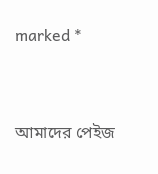marked *


আমাদের পেইজ